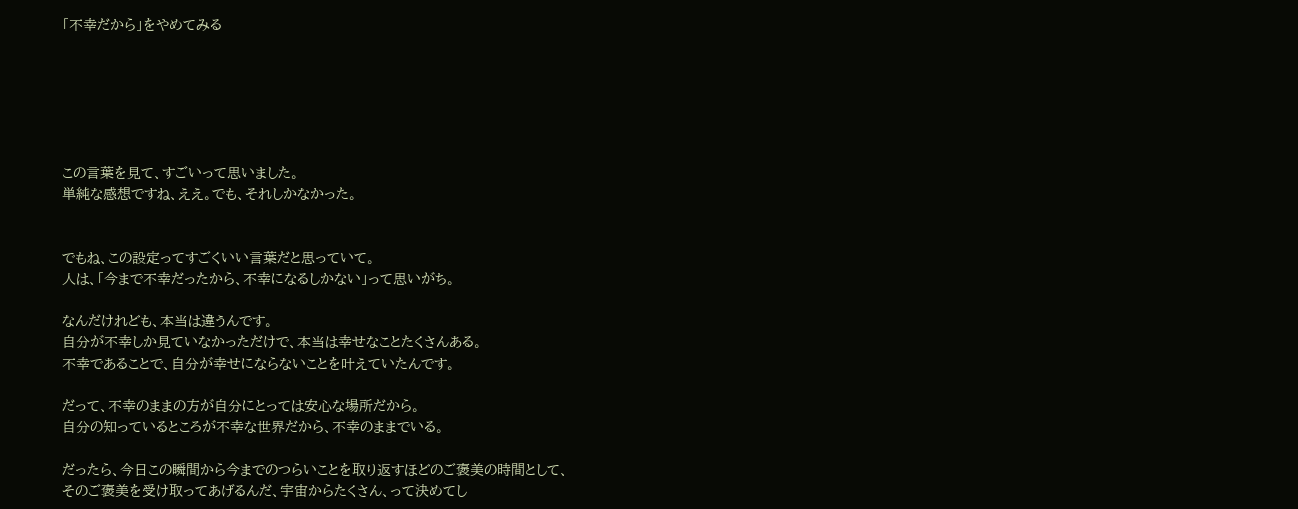「不幸だから」をやめてみる






この言葉を見て、すごいって思いました。
単純な感想ですね、ええ。でも、それしかなかった。


でもね、この設定ってすごくいい言葉だと思っていて。
人は、「今まで不幸だったから、不幸になるしかない」って思いがち。

なんだけれども、本当は違うんです。
自分が不幸しか見ていなかっただけで、本当は幸せなことたくさんある。
不幸であることで、自分が幸せにならないことを叶えていたんです。

だって、不幸のままの方が自分にとっては安心な場所だから。
自分の知っているところが不幸な世界だから、不幸のままでいる。

だったら、今日この瞬間から今までのつらいことを取り返すほどのご褒美の時間として、
そのご褒美を受け取ってあげるんだ、宇宙からたくさん、って決めてし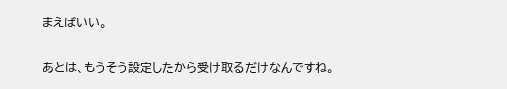まえばいい。

あとは、もうそう設定したから受け取るだけなんですね。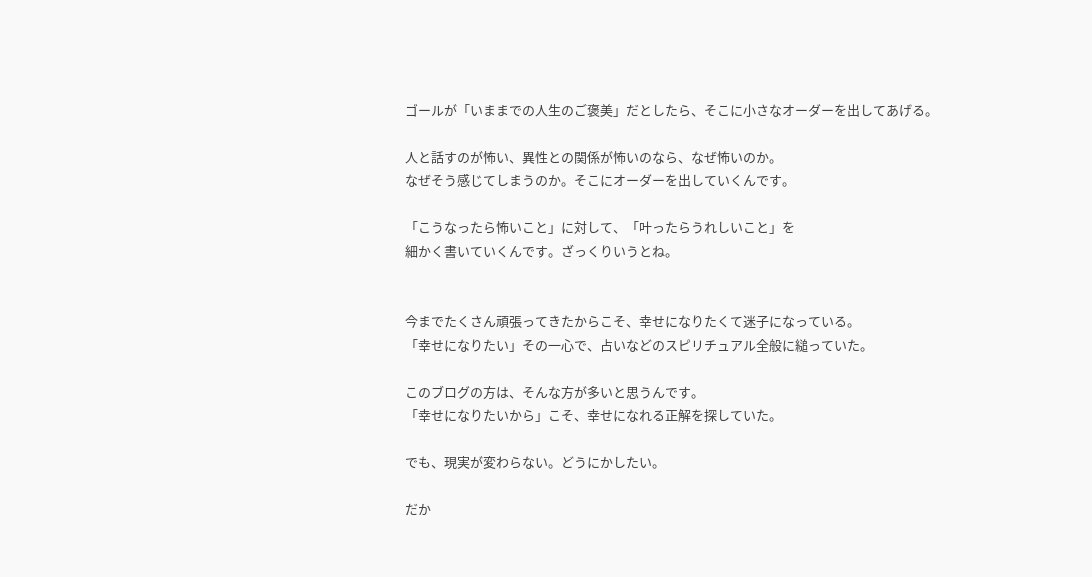ゴールが「いままでの人生のご褒美」だとしたら、そこに小さなオーダーを出してあげる。

人と話すのが怖い、異性との関係が怖いのなら、なぜ怖いのか。
なぜそう感じてしまうのか。そこにオーダーを出していくんです。

「こうなったら怖いこと」に対して、「叶ったらうれしいこと」を
細かく書いていくんです。ざっくりいうとね。


今までたくさん頑張ってきたからこそ、幸せになりたくて迷子になっている。
「幸せになりたい」その一心で、占いなどのスピリチュアル全般に縋っていた。

このブログの方は、そんな方が多いと思うんです。
「幸せになりたいから」こそ、幸せになれる正解を探していた。

でも、現実が変わらない。どうにかしたい。

だか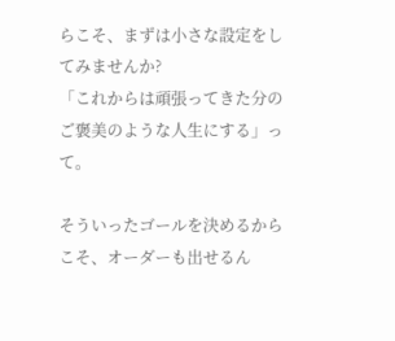らこそ、まずは小さな設定をしてみませんか?
「これからは頑張ってきた分のご褒美のような人生にする」って。

そういったゴールを決めるからこそ、オーダーも出せるん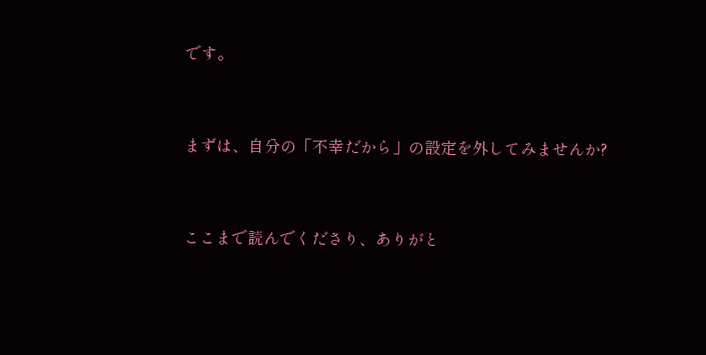です。


まずは、自分の「不幸だから」の設定を外してみませんか?


ここまで読んでくださり、ありがと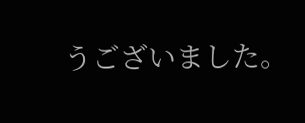うございました。